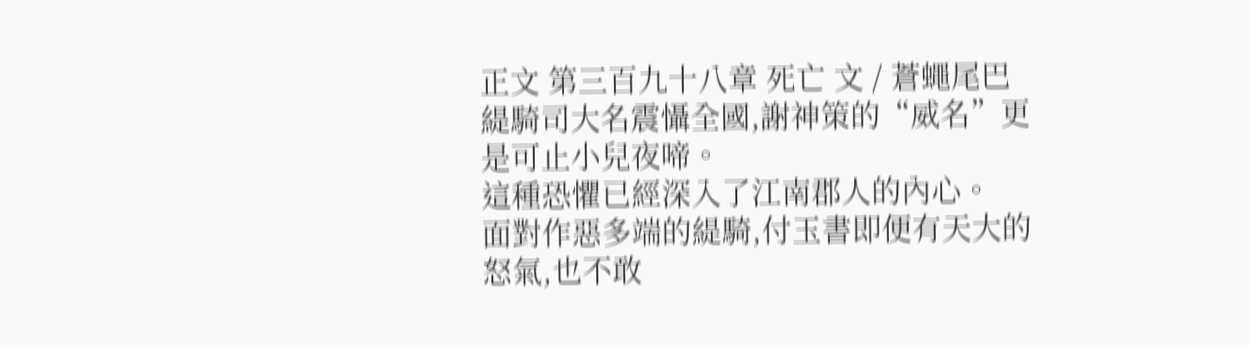正文 第三百九十八章 死亡 文 / 蒼蠅尾巴
緹騎司大名震懾全國,謝神策的“威名”更是可止小兒夜啼。
這種恐懼已經深入了江南郡人的內心。
面對作惡多端的緹騎,付玉書即便有天大的怒氣,也不敢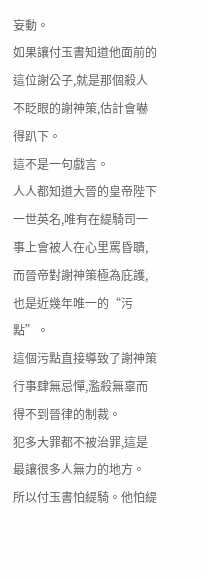妄動。
如果讓付玉書知道他面前的這位謝公子,就是那個殺人不眨眼的謝神策,估計會嚇得趴下。
這不是一句戲言。
人人都知道大晉的皇帝陛下一世英名,唯有在緹騎司一事上會被人在心里罵昏聵,而晉帝對謝神策極為庇護,也是近幾年唯一的“污點”。
這個污點直接導致了謝神策行事肆無忌憚,濫殺無辜而得不到晉律的制裁。
犯多大罪都不被治罪,這是最讓很多人無力的地方。
所以付玉書怕緹騎。他怕緹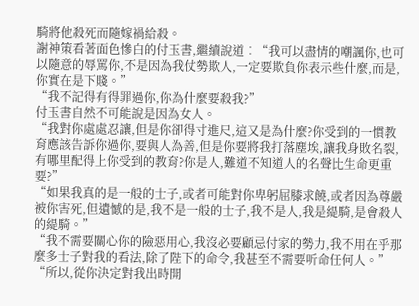騎將他殺死而隨嫁禍給殺。
謝神策看著面色慘白的付玉書,繼續說道︰“我可以盡情的嘲諷你,也可以隨意的辱罵你,不是因為我仗勢欺人,一定要欺負你表示些什麼,而是,你實在是下賤。”
“我不記得有得罪過你,你為什麼要殺我?”
付玉書自然不可能說是因為女人。
“我對你處處忍讓,但是你卻得寸進尺,這又是為什麼?你受到的一慣教育應該告訴你過你,要與人為善,但是你要將我打落塵埃,讓我身敗名裂,有哪里配得上你受到的教育?你是人,難道不知道人的名聲比生命更重要?”
“如果我真的是一般的士子,或者可能對你卑躬屈膝求饒,或者因為尊嚴被你害死,但遺憾的是,我不是一般的士子,我不是人,我是緹騎,是會殺人的緹騎。”
“我不需要關心你的險惡用心,我沒必要顧忌付家的勢力,我不用在乎那麼多士子對我的看法,除了陛下的命令,我甚至不需要听命任何人。”
“所以,從你決定對我出時開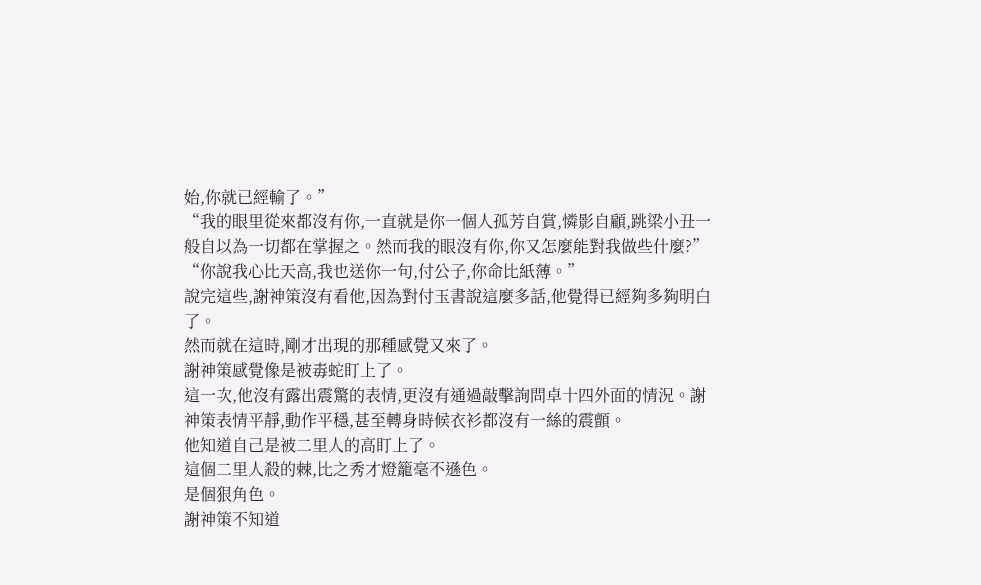始,你就已經輸了。”
“我的眼里從來都沒有你,一直就是你一個人孤芳自賞,憐影自顧,跳梁小丑一般自以為一切都在掌握之。然而我的眼沒有你,你又怎麼能對我做些什麼?”
“你說我心比天高,我也送你一句,付公子,你命比紙薄。”
說完這些,謝神策沒有看他,因為對付玉書說這麼多話,他覺得已經夠多夠明白了。
然而就在這時,剛才出現的那種感覺又來了。
謝神策感覺像是被毒蛇盯上了。
這一次,他沒有露出震驚的表情,更沒有通過敲擊詢問卓十四外面的情況。謝神策表情平靜,動作平穩,甚至轉身時候衣衫都沒有一絲的震顫。
他知道自己是被二里人的高盯上了。
這個二里人殺的棘,比之秀才燈籠毫不遜色。
是個狠角色。
謝神策不知道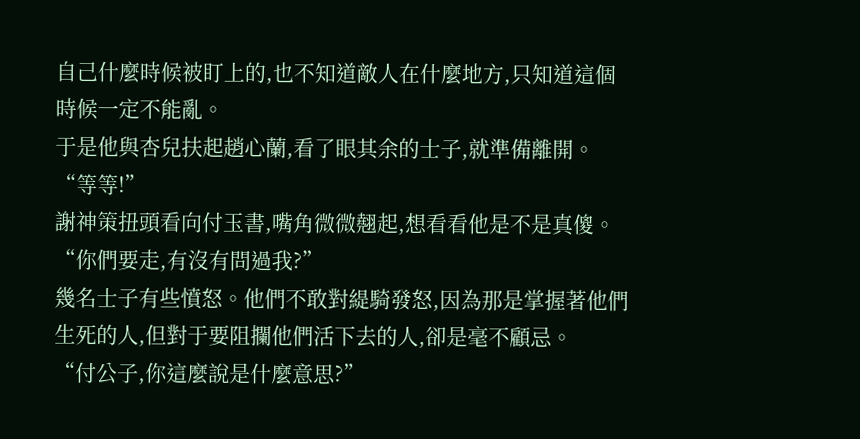自己什麼時候被盯上的,也不知道敵人在什麼地方,只知道這個時候一定不能亂。
于是他與杏兒扶起趙心蘭,看了眼其余的士子,就準備離開。
“等等!”
謝神策扭頭看向付玉書,嘴角微微翹起,想看看他是不是真傻。
“你們要走,有沒有問過我?”
幾名士子有些憤怒。他們不敢對緹騎發怒,因為那是掌握著他們生死的人,但對于要阻攔他們活下去的人,卻是毫不顧忌。
“付公子,你這麼說是什麼意思?”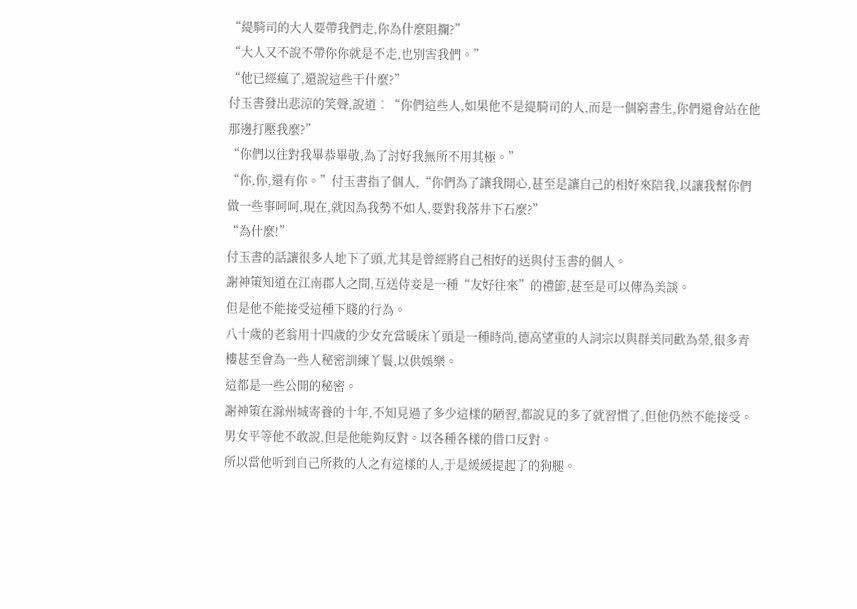“緹騎司的大人要帶我們走,你為什麼阻攔?”
“大人又不說不帶你你就是不走,也別害我們。”
“他已經瘋了,還說這些干什麼?”
付玉書發出悲涼的笑聲,說道︰“你們這些人,如果他不是緹騎司的人,而是一個窮書生,你們還會站在他那邊打壓我麼?”
“你們以往對我畢恭畢敬,為了討好我無所不用其極。”
“你,你,還有你。”付玉書指了個人,“你們為了讓我開心,甚至是讓自己的相好來陪我,以讓我幫你們做一些事呵呵,現在,就因為我勢不如人,要對我落井下石麼?”
“為什麼!”
付玉書的話讓很多人地下了頭,尤其是曾經將自己相好的送與付玉書的個人。
謝神策知道在江南郡人之間,互送侍妾是一種“友好往來”的禮節,甚至是可以傳為美談。
但是他不能接受這種下賤的行為。
八十歲的老翁用十四歲的少女充當暖床丫頭是一種時尚,德高望重的人詞宗以與群美同歡為榮,很多青樓甚至會為一些人秘密訓練丫鬟,以供娛樂。
這都是一些公開的秘密。
謝神策在滁州城寄養的十年,不知見過了多少這樣的陋習,都說見的多了就習慣了,但他仍然不能接受。
男女平等他不敢說,但是他能夠反對。以各種各樣的借口反對。
所以當他听到自己所救的人之有這樣的人,于是緩緩提起了的狗腿。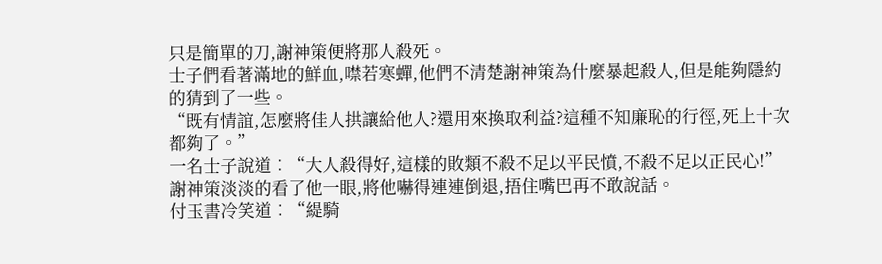只是簡單的刀,謝神策便將那人殺死。
士子們看著滿地的鮮血,噤若寒蟬,他們不清楚謝神策為什麼暴起殺人,但是能夠隱約的猜到了一些。
“既有情誼,怎麼將佳人拱讓給他人?還用來換取利益?這種不知廉恥的行徑,死上十次都夠了。”
一名士子說道︰“大人殺得好,這樣的敗類不殺不足以平民憤,不殺不足以正民心!”
謝神策淡淡的看了他一眼,將他嚇得連連倒退,捂住嘴巴再不敢說話。
付玉書冷笑道︰“緹騎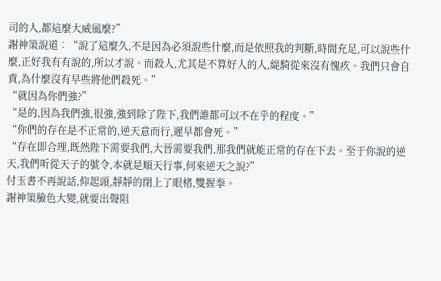司的人,都這麼大威風麼?”
謝神策說道︰“說了這麼久,不是因為必須說些什麼,而是依照我的判斷,時間充足,可以說些什麼,正好我有有說的,所以才說。而殺人,尤其是不算好人的人,緹騎從來沒有愧疚。我們只會自責,為什麼沒有早些將他們殺死。”
“就因為你們強?”
“是的,因為我們強,很強,強到除了陛下,我們誰都可以不在乎的程度。”
“你們的存在是不正常的,逆天意而行,遲早都會死。”
“存在即合理,既然陛下需要我們,大晉需要我們,那我們就能正常的存在下去。至于你說的逆天,我們听從天子的號令,本就是順天行事,何來逆天之說?”
付玉書不再說話,仰起頭,靜靜的閉上了眼楮,雙握拳。
謝神策臉色大變,就要出聲阻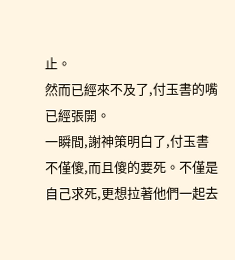止。
然而已經來不及了,付玉書的嘴已經張開。
一瞬間,謝神策明白了,付玉書不僅傻,而且傻的要死。不僅是自己求死,更想拉著他們一起去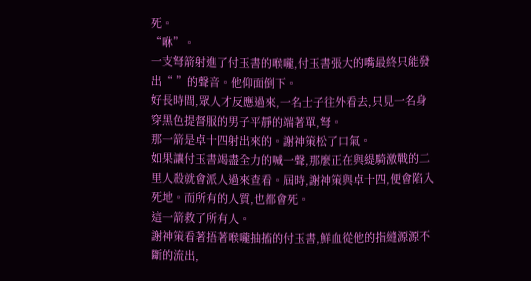死。
“咻”。
一支弩箭射進了付玉書的喉嚨,付玉書張大的嘴最終只能發出“ ”的聲音。他仰面倒下。
好長時間,眾人才反應過來,一名士子往外看去,只見一名身穿黑色提督服的男子平靜的端著單,弩。
那一箭是卓十四射出來的。謝神策松了口氣。
如果讓付玉書竭盡全力的喊一聲,那麼正在與緹騎激戰的二里人殺就會派人過來查看。屆時,謝神策與卓十四,便會陷入死地。而所有的人質,也都會死。
這一箭救了所有人。
謝神策看著捂著喉嚨抽搐的付玉書,鮮血從他的指縫源源不斷的流出,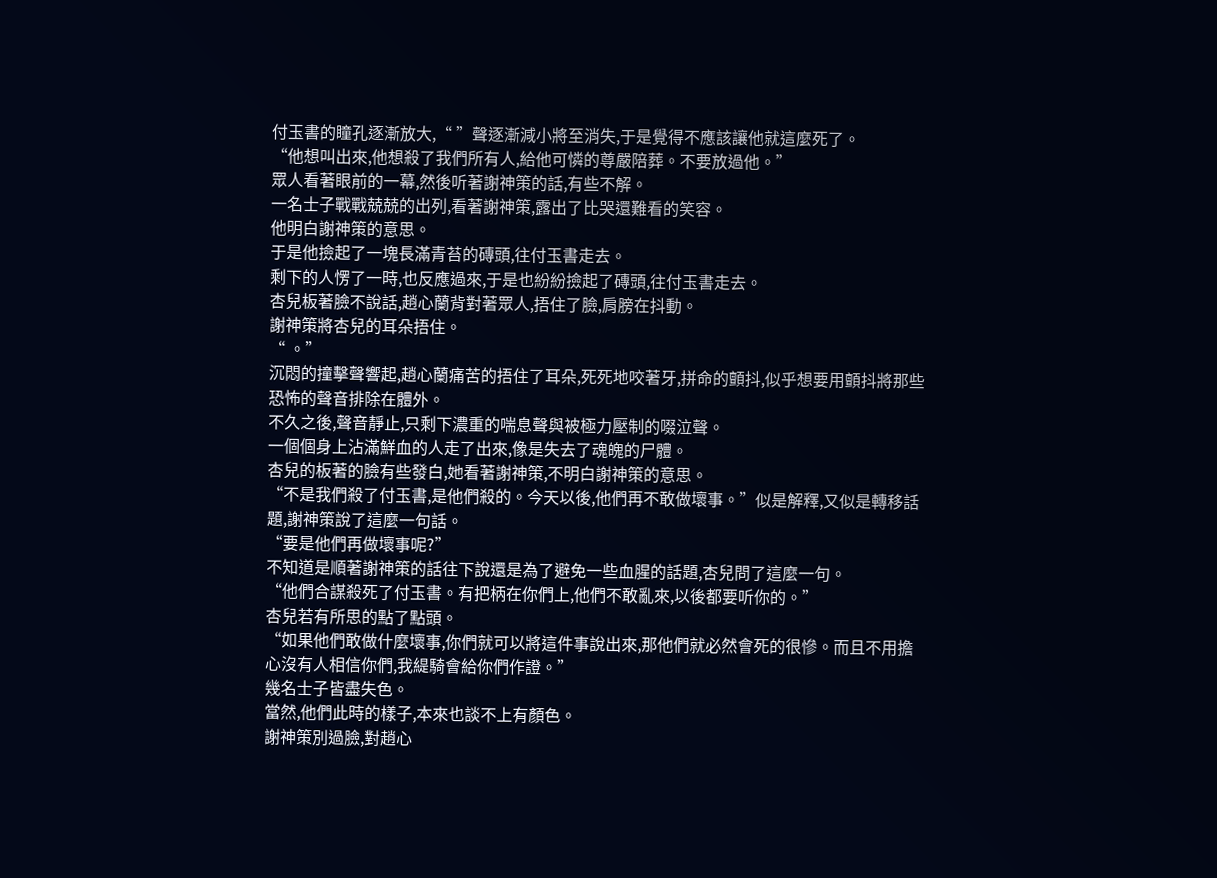付玉書的瞳孔逐漸放大,“ ”聲逐漸減小將至消失,于是覺得不應該讓他就這麼死了。
“他想叫出來,他想殺了我們所有人,給他可憐的尊嚴陪葬。不要放過他。”
眾人看著眼前的一幕,然後听著謝神策的話,有些不解。
一名士子戰戰兢兢的出列,看著謝神策,露出了比哭還難看的笑容。
他明白謝神策的意思。
于是他撿起了一塊長滿青苔的磚頭,往付玉書走去。
剩下的人愣了一時,也反應過來,于是也紛紛撿起了磚頭,往付玉書走去。
杏兒板著臉不說話,趙心蘭背對著眾人,捂住了臉,肩膀在抖動。
謝神策將杏兒的耳朵捂住。
“ 。”
沉悶的撞擊聲響起,趙心蘭痛苦的捂住了耳朵,死死地咬著牙,拼命的顫抖,似乎想要用顫抖將那些恐怖的聲音排除在體外。
不久之後,聲音靜止,只剩下濃重的喘息聲與被極力壓制的啜泣聲。
一個個身上沾滿鮮血的人走了出來,像是失去了魂魄的尸體。
杏兒的板著的臉有些發白,她看著謝神策,不明白謝神策的意思。
“不是我們殺了付玉書,是他們殺的。今天以後,他們再不敢做壞事。”似是解釋,又似是轉移話題,謝神策說了這麼一句話。
“要是他們再做壞事呢?”
不知道是順著謝神策的話往下說還是為了避免一些血腥的話題,杏兒問了這麼一句。
“他們合謀殺死了付玉書。有把柄在你們上,他們不敢亂來,以後都要听你的。”
杏兒若有所思的點了點頭。
“如果他們敢做什麼壞事,你們就可以將這件事說出來,那他們就必然會死的很慘。而且不用擔心沒有人相信你們,我緹騎會給你們作證。”
幾名士子皆盡失色。
當然,他們此時的樣子,本來也談不上有顏色。
謝神策別過臉,對趙心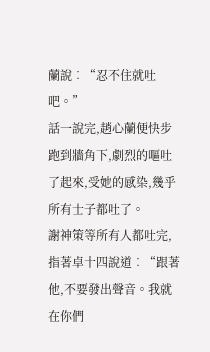蘭說︰“忍不住就吐吧。”
話一說完,趙心蘭便快步跑到牆角下,劇烈的嘔吐了起來,受她的感染,幾乎所有士子都吐了。
謝神策等所有人都吐完,指著卓十四說道︰“跟著他,不要發出聲音。我就在你們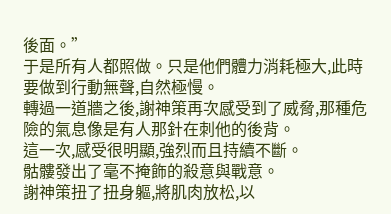後面。”
于是所有人都照做。只是他們體力消耗極大,此時要做到行動無聲,自然極慢。
轉過一道牆之後,謝神策再次感受到了威脅,那種危險的氣息像是有人那針在刺他的後背。
這一次,感受很明顯,強烈而且持續不斷。
骷髏發出了毫不掩飾的殺意與戰意。
謝神策扭了扭身軀,將肌肉放松,以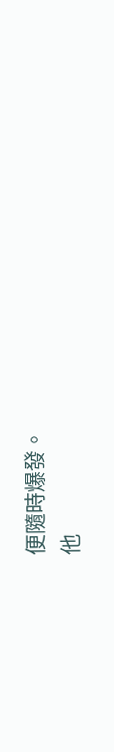便隨時爆發。
他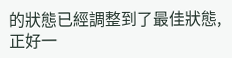的狀態已經調整到了最佳狀態,正好一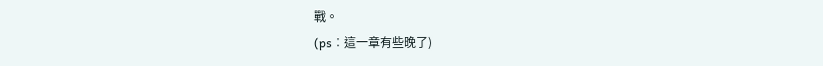戰。
(ps︰這一章有些晚了)